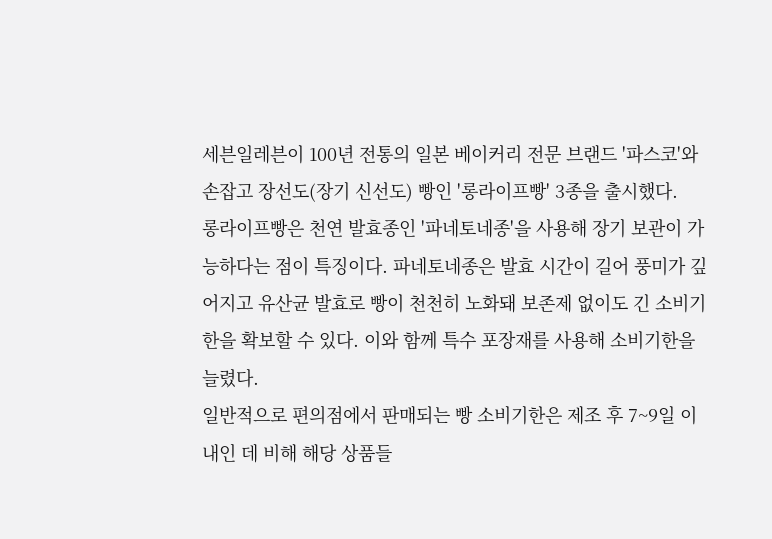세븐일레븐이 100년 전통의 일본 베이커리 전문 브랜드 '파스코'와 손잡고 장선도(장기 신선도) 빵인 '롱라이프빵' 3종을 출시했다.
롱라이프빵은 천연 발효종인 '파네토네종'을 사용해 장기 보관이 가능하다는 점이 특징이다. 파네토네종은 발효 시간이 길어 풍미가 깊어지고 유산균 발효로 빵이 천천히 노화돼 보존제 없이도 긴 소비기한을 확보할 수 있다. 이와 함께 특수 포장재를 사용해 소비기한을 늘렸다.
일반적으로 편의점에서 판매되는 빵 소비기한은 제조 후 7~9일 이내인 데 비해 해당 상품들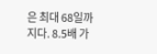은 최대 68일까지다. 8.5배 가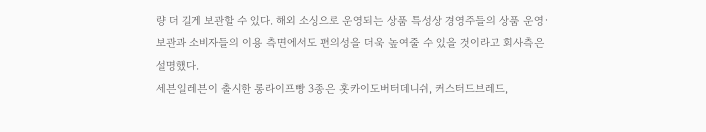량 더 길게 보관할 수 있다. 해외 소싱으로 운영되는 상품 특성상 경영주들의 상품 운영·보관과 소비자들의 이용 측면에서도 편의성을 더욱 높여줄 수 있을 것이라고 회사측은 설명했다.
세븐일레븐이 출시한 롱라이프빵 3종은 홋카이도버터데니쉬, 커스터드브레드,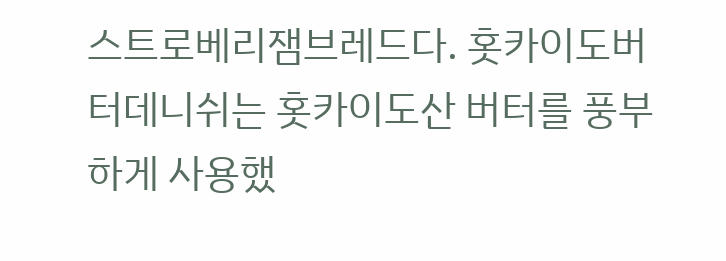스트로베리잼브레드다. 홋카이도버터데니쉬는 홋카이도산 버터를 풍부하게 사용했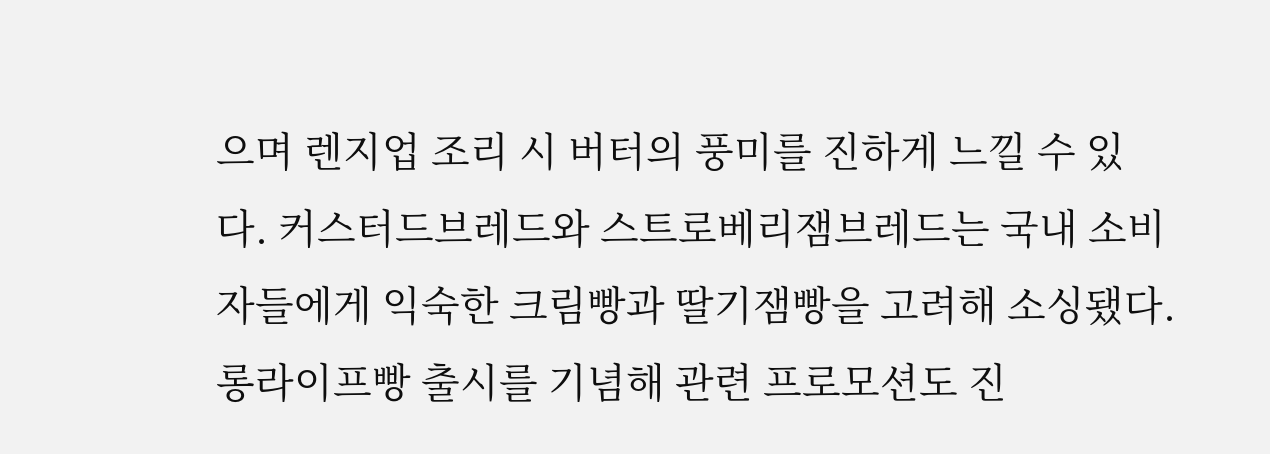으며 렌지업 조리 시 버터의 풍미를 진하게 느낄 수 있다. 커스터드브레드와 스트로베리잼브레드는 국내 소비자들에게 익숙한 크림빵과 딸기잼빵을 고려해 소싱됐다.
롱라이프빵 출시를 기념해 관련 프로모션도 진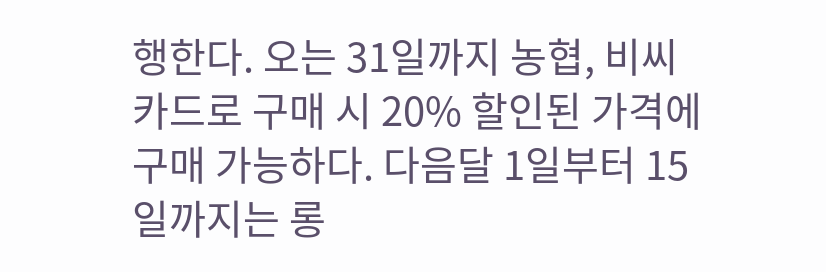행한다. 오는 31일까지 농협, 비씨카드로 구매 시 20% 할인된 가격에 구매 가능하다. 다음달 1일부터 15일까지는 롱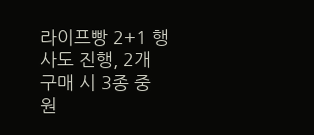라이프빵 2+1 행사도 진행, 2개 구매 시 3종 중 원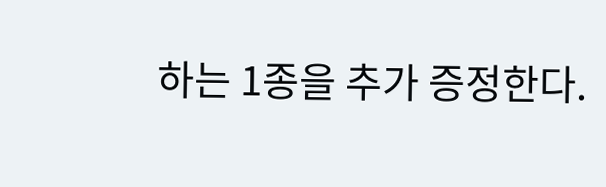하는 1종을 추가 증정한다.